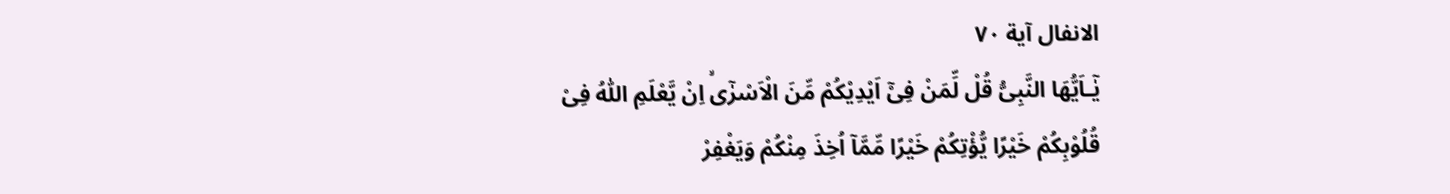الانفال آية ۷۰
يٰۤـاَيُّهَا النَّبِىُّ قُلْ لِّمَنْ فِىْۤ اَيْدِيْكُمْ مِّنَ الْاَسْرٰۤىۙ اِنْ يَّعْلَمِ اللّٰهُ فِىْ قُلُوْبِكُمْ خَيْرًا يُّؤْتِكُمْ خَيْرًا مِّمَّاۤ اُخِذَ مِنْكُمْ وَيَغْفِرْ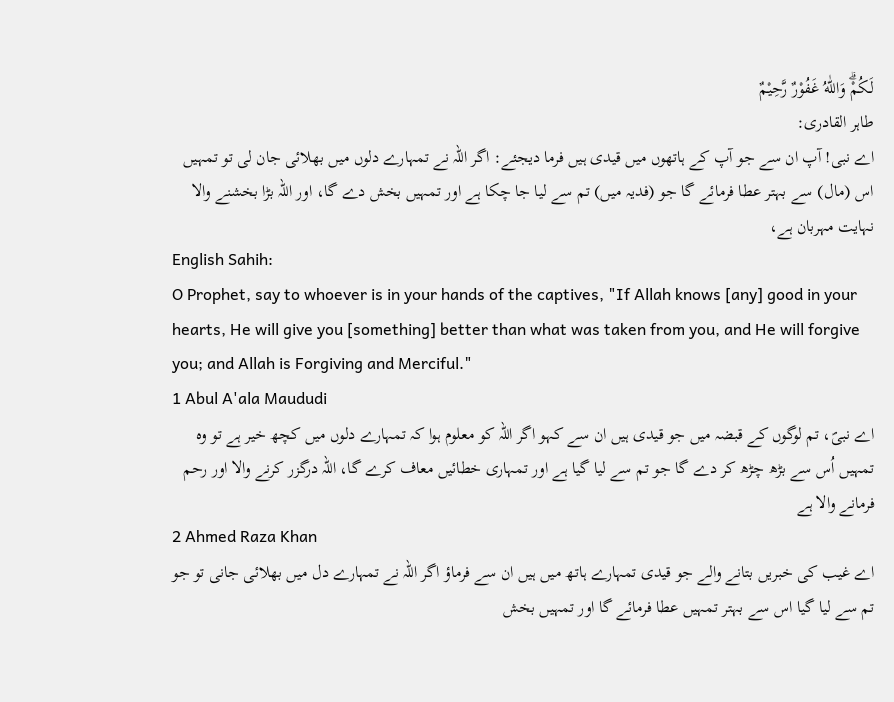لَـكُمْۗ وَاللّٰهُ غَفُوْرٌ رَّحِيْمٌ
طاہر القادری:
اے نبی! آپ ان سے جو آپ کے ہاتھوں میں قیدی ہیں فرما دیجئے: اگر اللہ نے تمہارے دلوں میں بھلائی جان لی تو تمہیں اس (مال) سے بہتر عطا فرمائے گا جو (فدیہ میں) تم سے لیا جا چکا ہے اور تمہیں بخش دے گا، اور اللہ بڑا بخشنے والا نہایت مہربان ہے،
English Sahih:
O Prophet, say to whoever is in your hands of the captives, "If Allah knows [any] good in your hearts, He will give you [something] better than what was taken from you, and He will forgive you; and Allah is Forgiving and Merciful."
1 Abul A'ala Maududi
اے نبیؐ، تم لوگوں کے قبضہ میں جو قیدی ہیں ان سے کہو اگر اللہ کو معلوم ہوا کہ تمہارے دلوں میں کچھ خیر ہے تو وہ تمہیں اُس سے بڑھ چڑھ کر دے گا جو تم سے لیا گیا ہے اور تمہاری خطائیں معاف کرے گا، اللہ درگزر کرنے والا اور رحم فرمانے والا ہے
2 Ahmed Raza Khan
اے غیب کی خبریں بتانے والے جو قیدی تمہارے ہاتھ میں ہیں ان سے فرماؤ اگر اللہ نے تمہارے دل میں بھلائی جانی تو جو تم سے لیا گیا اس سے بہتر تمہیں عطا فرمائے گا اور تمہیں بخش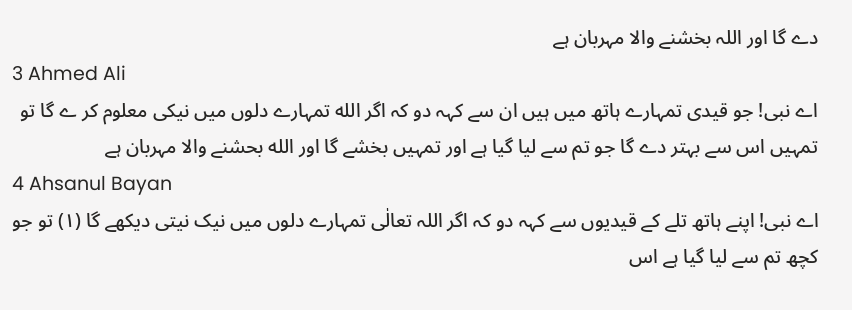دے گا اور اللہ بخشنے والا مہربان ہے
3 Ahmed Ali
اے نبی! جو قیدی تمہارے ہاتھ میں ہیں ان سے کہہ دو کہ اگر الله تمہارے دلوں میں نیکی معلوم کر ے گا تو تمہیں اس سے بہتر دے گا جو تم سے لیا گیا ہے اور تمہیں بخشے گا اور الله بحشنے والا مہربان ہے
4 Ahsanul Bayan
اے نبی! اپنے ہاتھ تلے کے قیدیوں سے کہہ دو کہ اگر اللہ تعالٰی تمہارے دلوں میں نیک نیتی دیکھے گا (١) تو جو کچھ تم سے لیا گیا ہے اس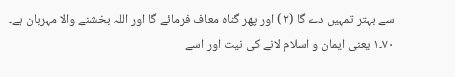سے بہتر تمہیں دے گا (٢) اور پھر گناہ معاف فرمائے گا اور اللہ بخشنے والا مہربان ہے۔
٧٠۔١ یعنی ایمان و اسلام لانے کی نیت اور اسے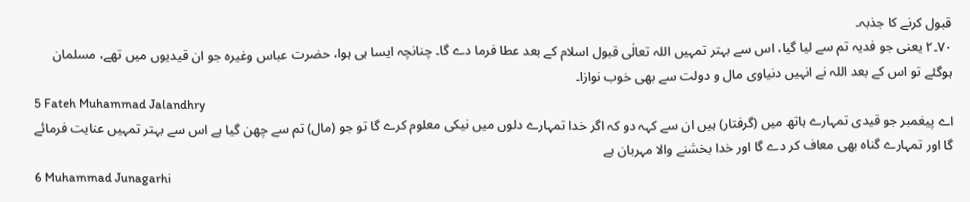قبول کرنے کا جذبہ۔
٧٠۔٢ یعنی جو فدیہ تم سے لیا گیا، اس سے بہتر تمہیں اللہ تعالٰی قبول اسلام کے بعد عطا فرما دے گا۔ چنانچہ ایسا ہی ہوا، حضرت عباس وغیرہ جو ان قیدیوں میں تھے، مسلمان ہوگئے تو اس کے بعد اللہ نے انہیں دنیاوی مال و دولت سے بھی خوب نوازا۔
5 Fateh Muhammad Jalandhry
اے پیغمبر جو قیدی تمہارے ہاتھ میں (گرفتار) ہیں ان سے کہہ دو کہ اگر خدا تمہارے دلوں میں نیکی معلوم کرے گا تو جو (مال) تم سے چھن گیا ہے اس سے بہتر تمہیں عنایت فرمائے گا اور تمہارے گناہ بھی معاف کر دے گا اور خدا بخشنے والا مہربان ہے
6 Muhammad Junagarhi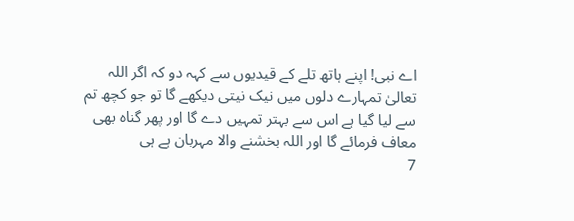اے نبی! اپنے ہاتھ تلے کے قیدیوں سے کہہ دو کہ اگر اللہ تعالیٰ تمہارے دلوں میں نیک نیتی دیکھے گا تو جو کچھ تم سے لیا گیا ہے اس سے بہتر تمہیں دے گا اور پھر گناه بھی معاف فرمائے گا اور اللہ بخشنے والا مہربان ہے ہی
7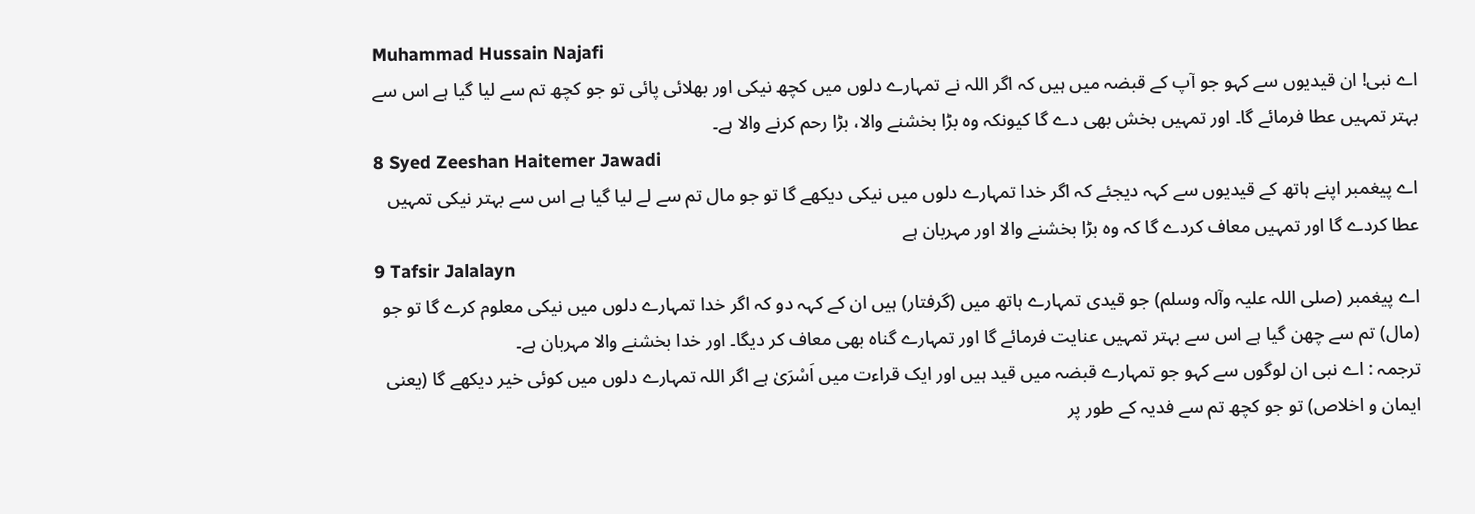Muhammad Hussain Najafi
اے نبی! ان قیدیوں سے کہو جو آپ کے قبضہ میں ہیں کہ اگر اللہ نے تمہارے دلوں میں کچھ نیکی اور بھلائی پائی تو جو کچھ تم سے لیا گیا ہے اس سے بہتر تمہیں عطا فرمائے گا۔ اور تمہیں بخش بھی دے گا کیونکہ وہ بڑا بخشنے والا، بڑا رحم کرنے والا ہے۔
8 Syed Zeeshan Haitemer Jawadi
اے پیغمبر اپنے ہاتھ کے قیدیوں سے کہہ دیجئے کہ اگر خدا تمہارے دلوں میں نیکی دیکھے گا تو جو مال تم سے لے لیا گیا ہے اس سے بہتر نیکی تمہیں عطا کردے گا اور تمہیں معاف کردے گا کہ وہ بڑا بخشنے والا اور مہربان ہے
9 Tafsir Jalalayn
اے پیغمبر (صلی اللہ علیہ وآلہ وسلم) جو قیدی تمہارے ہاتھ میں (گرفتار) ہیں ان کے کہہ دو کہ اگر خدا تمہارے دلوں میں نیکی معلوم کرے گا تو جو (مال) تم سے چھن گیا ہے اس سے بہتر تمہیں عنایت فرمائے گا اور تمہارے گناہ بھی معاف کر دیگا۔ اور خدا بخشنے والا مہربان ہے۔
ترجمہ : اے نبی ان لوگوں سے کہو جو تمہارے قبضہ میں قید ہیں اور ایک قراءت میں اَسْرَیٰ ہے اگر اللہ تمہارے دلوں میں کوئی خیر دیکھے گا (یعنی ایمان و اخلاص) تو جو کچھ تم سے فدیہ کے طور پر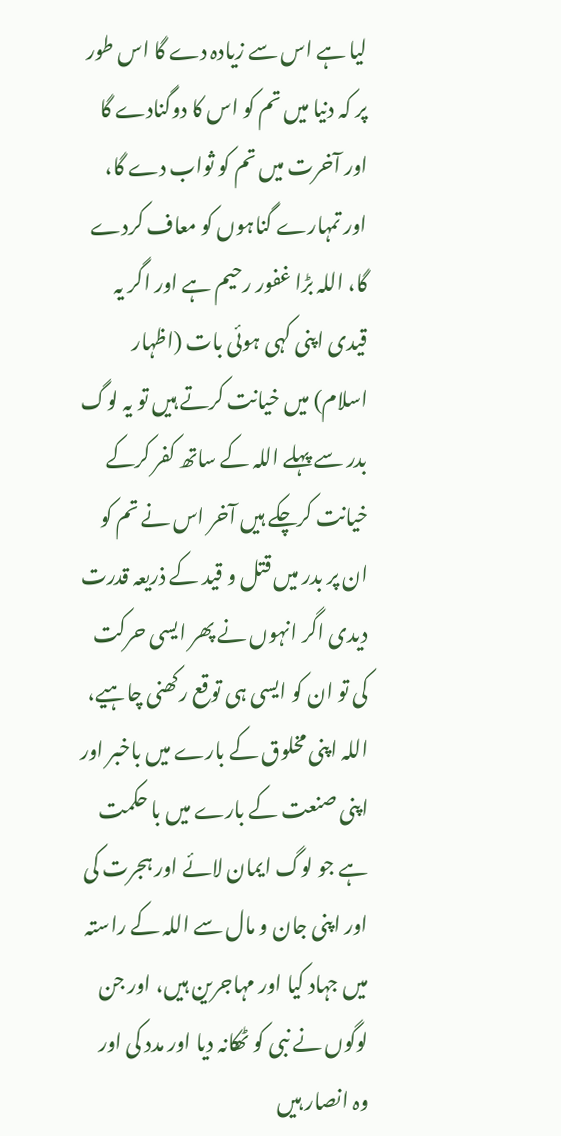لیا ہے اس سے زیادہ دے گا اس طور پر کہ دنیا میں تم کو اس کا دوگنادے گا اور آخرت میں تم کو ثواب دے گا، اور تمہارے گناہوں کو معاف کردے گا، اللہ بڑا غفور رحیم ہے اور اگر یہ قیدی اپنی کہی ہوئی بات (اظہار اسلام) میں خیانت کرتے ہیں تو یہ لوگ بدر سے پہلے اللہ کے ساتھ کفر کرکے خیانت کرچکے ہیں آخر اس نے تم کو ان پر بدر میں قتل و قید کے ذریعہ قدرت دیدی اگر انہوں نے پھر ایسی حرکت کی تو ان کو ایسی ہی توقع رکھنی چاہیے، اللہ اپنی مخلوق کے بارے میں باخبر اور اپنی صنعت کے بارے میں با حکمت ہے جو لوگ ایمان لائے اور ہجرت کی اور اپنی جان و مال سے اللہ کے راستہ میں جہاد کیا اور مہاجرین ہیں، اور جن لوگوں نے نبی کو ٹھکانہ دیا اور مدد کی اور وہ انصار ہیں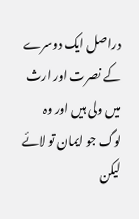دراصل ایک دوسرے کے نصرت اور ارث میں ولی ہیں اور وہ لوگ جو ایمان تو لائے لیکن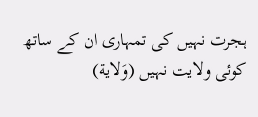ہجرت نہیں کی تمہاری ان کے ساتھ کوئی ولایت نہیں (وَلایة)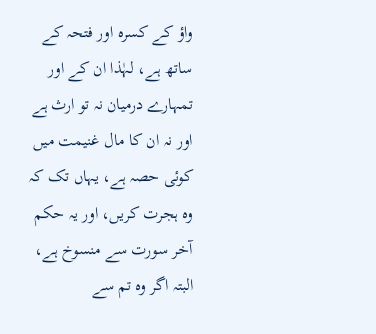واؤ کے کسرہ اور فتحہ کے ساتھ ہے، لہٰذا ان کے اور تمہارے درمیان نہ تو ارث ہے اور نہ ان کا مال غنیمت میں کوئی حصہ ہے، یہاں تک کہ وہ ہجرت کریں، اور یہ حکم آخر سورت سے منسوخ ہے، البتہ اگر وہ تم سے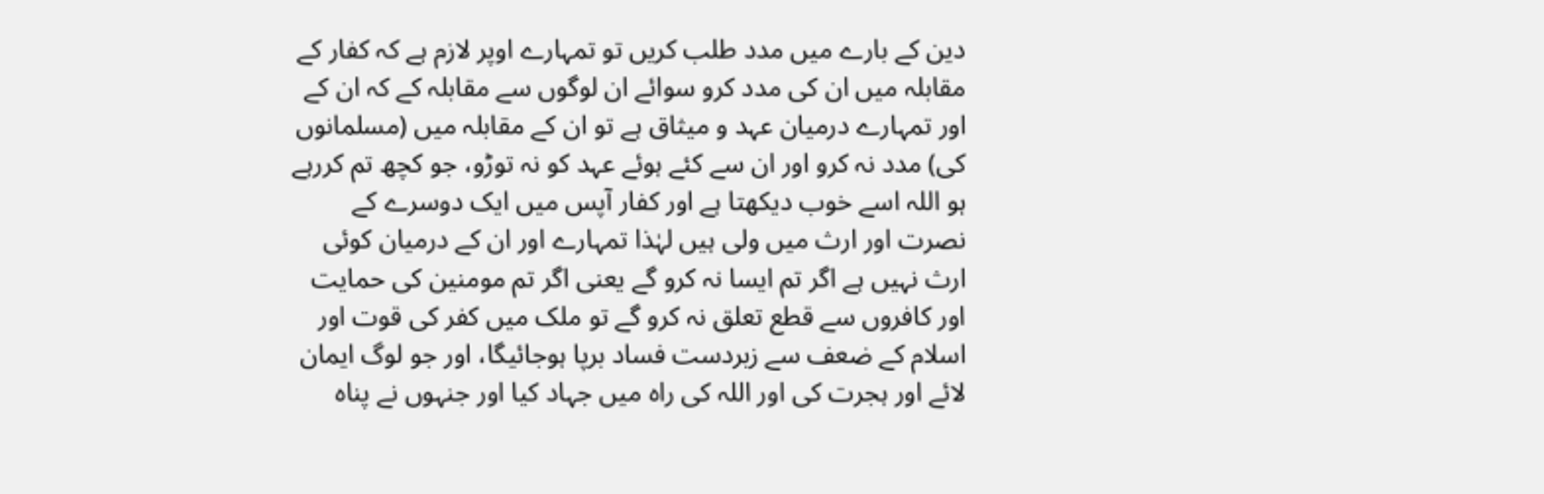دین کے بارے میں مدد طلب کریں تو تمہارے اوپر لازم ہے کہ کفار کے مقابلہ میں ان کی مدد کرو سوائے ان لوگوں سے مقابلہ کے کہ ان کے اور تمہارے درمیان عہد و میثاق ہے تو ان کے مقابلہ میں (مسلمانوں کی) مدد نہ کرو اور ان سے کئے ہوئے عہد کو نہ توڑو، جو کچھ تم کررہے ہو اللہ اسے خوب دیکھتا ہے اور کفار آپس میں ایک دوسرے کے نصرت اور ارث میں ولی ہیں لہٰذا تمہارے اور ان کے درمیان کوئی ارث نہیں ہے اگر تم ایسا نہ کرو گے یعنی اگر تم مومنین کی حمایت اور کافروں سے قطع تعلق نہ کرو گے تو ملک میں کفر کی قوت اور اسلام کے ضعف سے زبردست فساد برپا ہوجائیگا، اور جو لوگ ایمان لائے اور ہجرت کی اور اللہ کی راہ میں جہاد کیا اور جنہوں نے پناہ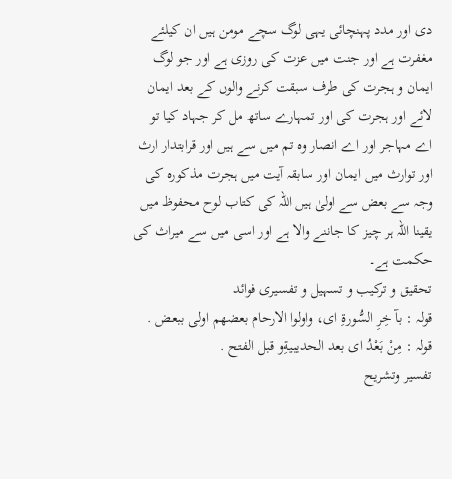دی اور مدد پہنچائی یہی لوگ سچے مومن ہیں ان کیلئے مغفرت ہے اور جنت میں عزت کی روزی ہے اور جو لوگ ایمان و ہجرت کی طرف سبقت کرنے والوں کے بعد ایمان لائے اور ہجرت کی اور تمہارے ساتھ مل کر جہاد کیا تو اے مہاجر اور اے انصار وہ تم میں سے ہیں اور قرابتدار ارث اور توارث میں ایمان اور سابقہ آیت میں ہجرت مذکورہ کی وجہ سے بعض سے اولیٰ ہیں اللہ کی کتاب لوح محفوظ میں یقینا اللہ ہر چیز کا جاننے والا ہے اور اسی میں سے میراث کی حکمت ہے۔
تحقیق و ترکیب و تسہیل و تفسیری فوائد
قولہ : بآ خِرِ السُّورةِ ای، واولوا الارحام بعضھم اولی ببعض . قولہ : مِنْ بَعْدُ ای بعد الحدیبیةِو قبل الفتح .
تفسیر وتشریح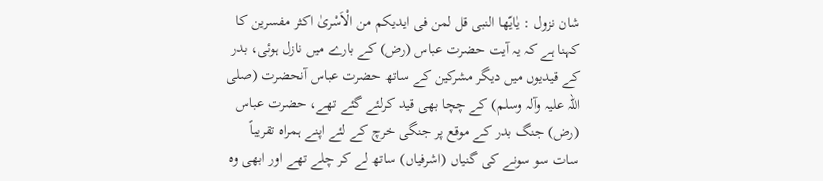شان نزول : یٰایّھا النبی قل لمن فی ایدیکم من الْاَسْریٰ اکثر مفسرین کا کہنا ہے کہ یہ آیت حضرت عباس (رض) کے بارے میں نازل ہوئی، بدر کے قیدیوں میں دیگر مشرکین کے ساتھ حضرت عباس آنحضرت (صلی اللہ علیہ وآلہ وسلم) کے چچا بھی قید کرلئے گئے تھے، حضرت عباس (رض) جنگ بدر کے موقع پر جنگی خرچ کے لئے اپنے ہمراہ تقریباً سات سو سونے کی گنیاں (اشرفیاں) ساتھ لے کر چلے تھے اور ابھی وہ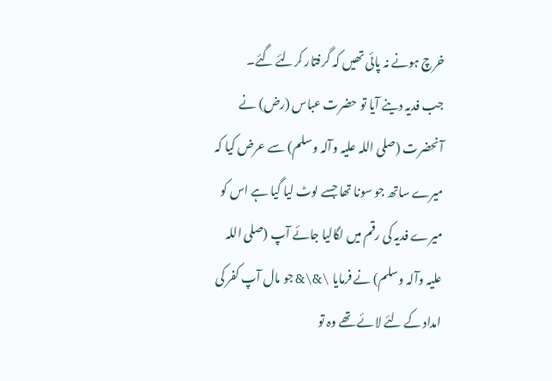خرچ ہونے نہ پائی تھیں کہ گرفتار کرلئے گئے۔
جب فدیہ دینے آیا تو حضرت عباس (رض) نے آنحضرت (صلی اللہ علیہ وآلہ وسلم) سے عرض کیا کہ میرے ساتھ جو سونا تھا جسے لوٹ لیا گیا ہے اس کو میرے فدیہ کی رقم میں لگالیا جائے آپ (صلی اللہ علیہ وآلہ وسلم) نے فرمایا \&\& جو مال آپ کفر کی امداد کے لئے لائے تھے وہ تو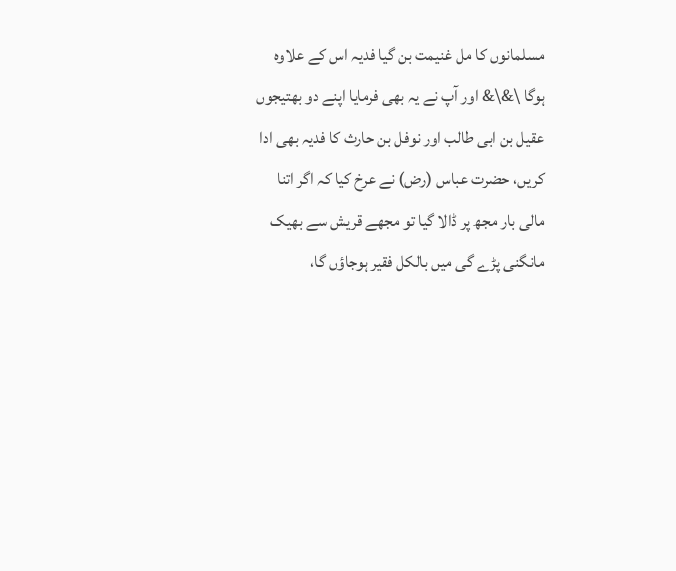مسلمانوں کا مل غنیمت بن گیا فدیہ اس کے علاوہ ہوگا \&\& اور آپ نے یہ بھی فرمایا اپنے دو بھتیجوں عقیل بن ابی طالب اور نوفل بن حارث کا فدیہ بھی ادا کریں، حضرت عباس (رض) نے عرخ کیا کہ اگر اتنا مالی بار مجھ پر ڈالا گیا تو مجھے قریش سے بھیک مانگنی پڑے گی میں بالکل فقیر ہوجاؤں گا،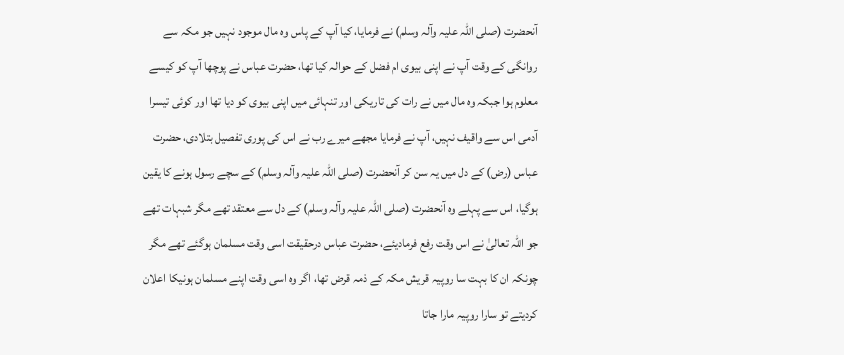آنحضرت (صلی اللہ علیہ وآلہ وسلم) نے فرمایا، کیا آپ کے پاس وہ مال موجود نہیں جو مکہ سے روانگی کے وقت آپ نے اپنی بیوی ام فضل کے حوالہ کیا تھا، حضرت عباس نے پوچھا آپ کو کیسے معلوم ہوا جبکہ وہ مال میں نے رات کی تاریکی اور تنہائی میں اپنی بیوی کو دیا تھا اور کوئی تیسرا آدمی اس سے واقیف نہیں، آپ نے فرمایا مجھے میرے رب نے اس کی پوری تفصیل بتلادی، حضرت عباس (رض) کے دل میں یہ سن کر آنحضرت (صلی اللہ علیہ وآلہ وسلم) کے سچے رسول ہونے کا یقین ہوگیا، اس سے پہلے وہ آنحضرت (صلی اللہ علیہ وآلہ وسلم) کے دل سے معتقد تھے مگر شبہات تھے جو اللہ تعالیٰ نے اس وقت رفع فرمادیئے، حضرت عباس درحقیقت اسی وقت مسلمان ہوگئے تھے مگر چونکہ ان کا بہت سا روپیہ قریش مکہ کے ذمہ قرض تھا، اگر وہ اسی وقت اپنے مسلمان ہونیکا اعلان کردیتے تو سارا روپیہ مارا جاتا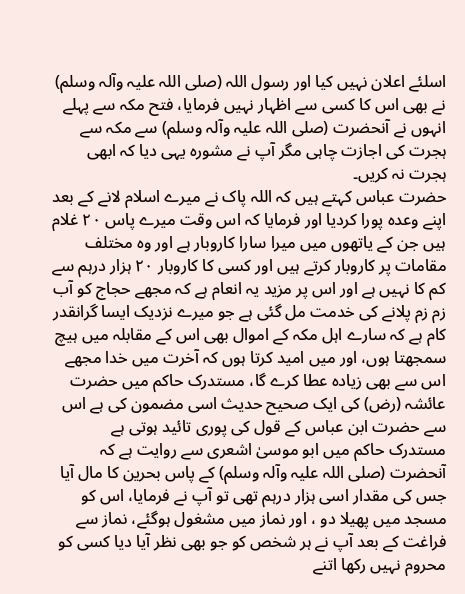اسلئے اعلان نہیں کیا اور رسول اللہ (صلی اللہ علیہ وآلہ وسلم) نے بھی اس کا کسی سے اظہار نہیں فرمایا، فتح مکہ سے پہلے انہوں نے آنحضرت (صلی اللہ علیہ وآلہ وسلم) سے مکہ سے ہجرت کی اجازت چاہی مگر آپ نے مشورہ یہی دیا کہ ابھی ہجرت نہ کریں۔
حضرت عباس کہتے ہیں کہ اللہ پاک نے میرے اسلام لانے کے بعد اپنے وعدہ پورا کردیا اور فرمایا کہ اس وقت میرے پاس ٢٠ غلام ہیں جن کے یاتھوں میں میرا سارا کاروبار ہے اور وہ مختلف مقامات پر کاروبار کرتے ہیں اور کسی کا کاروبار ٢٠ ہزار درہم سے کم کا نہیں ہے اور اس پر مزید یہ انعام ہے کہ مجھے حجاج کو آب زم زم پلانے کی خدمت مل گئی ہے جو میرے نزدیک ایسا گرانقدر کام ہے کہ سارے اہل مکہ کے اموال بھی اس کے مقابلہ میں ہیچ سمجھتا ہوں، اور میں امید کرتا ہوں کہ آخرت میں خدا مجھے اس سے بھی زیادہ عطا کرے گا، مستدرک حاکم میں حضرت عائشہ (رض) کی ایک صحیح حدیث اسی مضمون کی ہے اس سے حضرت ابن عباس کے قول کی پوری تائید ہوتی ہے مستدرک حاکم میں ابو موسیٰ اشعری سے روایت ہے کہ آنحضرت (صلی اللہ علیہ وآلہ وسلم) کے پاس بحرین کا مال آیا جس کی مقدار اسی ہزار درہم تھی تو آپ نے فرمایا، اس کو مسجد میں پھیلا دو ، اور نماز میں مشغول ہوگئے، نماز سے فراغت کے بعد آپ نے ہر شخص کو جو بھی نظر آیا دیا کسی کو محروم نہیں رکھا اتنے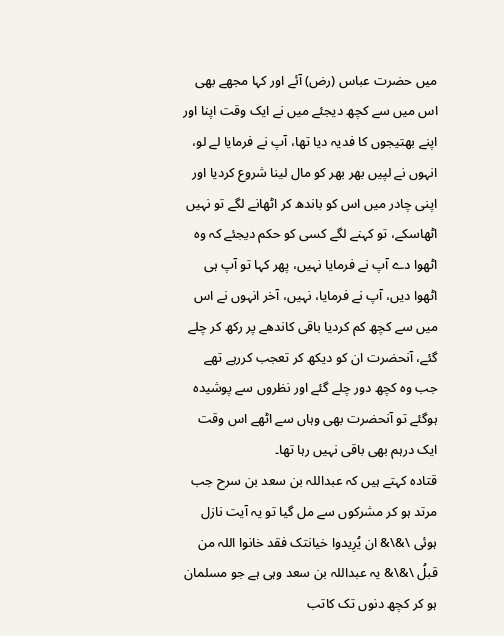میں حضرت عباس (رض) آئے اور کہا مجھے بھی اس میں سے کچھ دیجئے میں نے ایک وقت اپنا اور اپنے بھتیجوں کا فدیہ دیا تھا، آپ نے فرمایا لے لو، انہوں نے لپیں بھر بھر کو مال لینا شروع کردیا اور اپنی چادر میں اس کو باندھ کر اٹھانے لگے تو نہیں اٹھاسکے، تو کہنے لگے کسی کو حکم دیجئے کہ وہ اٹھوا دے آپ نے فرمایا نہیں، پھر کہا تو آپ ہی اٹھوا دیں، آپ نے فرمایا، نہیں، آخر انہوں نے اس میں سے کچھ کم کردیا باقی کاندھے پر رکھ کر چلے گئے، آنحضرت ان کو دیکھ کر تعجب کررہے تھے جب وہ کچھ دور چلے گئے اور نظروں سے پوشیدہ ہوگئے تو آنحضرت بھی وہاں سے اٹھے اس وقت ایک درہم بھی باقی نہیں رہا تھا۔
قتادہ کہتے ہیں کہ عبداللہ بن سعد بن سرح جب مرتد ہو کر مشرکوں سے مل گیا تو یہ آیت نازل ہوئی \&\& ان یُرِیدوا خیانتک فقد خانوا اللہ من قبلُ \&\& یہ عبداللہ بن سعد وہی ہے جو مسلمان ہو کر کچھ دنوں تک کاتب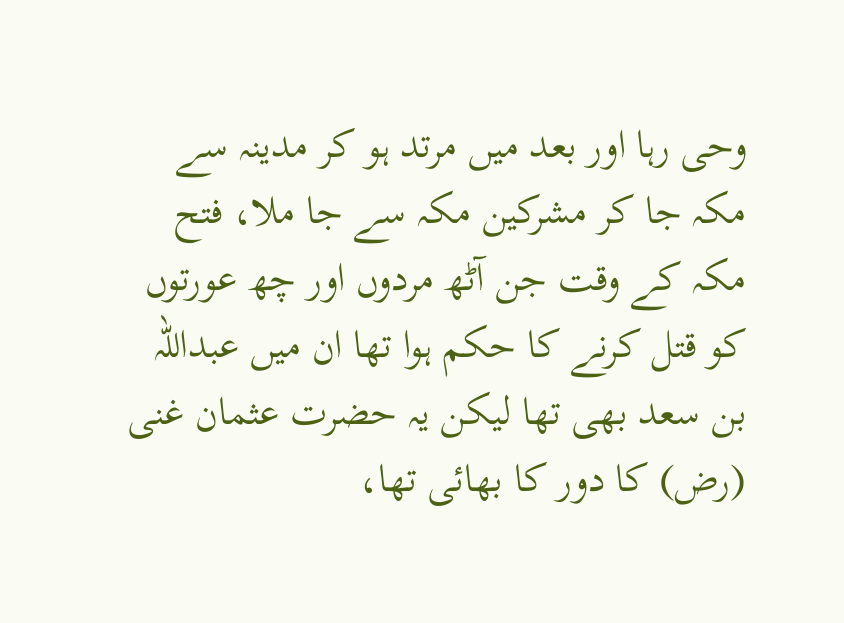وحی رہا اور بعد میں مرتد ہو کر مدینہ سے مکہ جا کر مشرکین مکہ سے جا ملا، فتح مکہ کے وقت جن آٹھ مردوں اور چھ عورتوں کو قتل کرنے کا حکم ہوا تھا ان میں عبداللہ بن سعد بھی تھا لیکن یہ حضرت عثمان غنی (رض) کا دور کا بھائی تھا،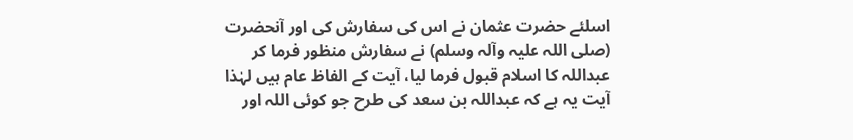اسلئے حضرت عثمان نے اس کی سفارش کی اور آنحضرت (صلی اللہ علیہ وآلہ وسلم) نے سفارش منظور فرما کر عبداللہ کا اسلام قبول فرما لیا، آیت کے الفاظ عام ہیں لہٰذا آیت یہ ہے کہ عبداللہ بن سعد کی طرح جو کوئی اللہ اور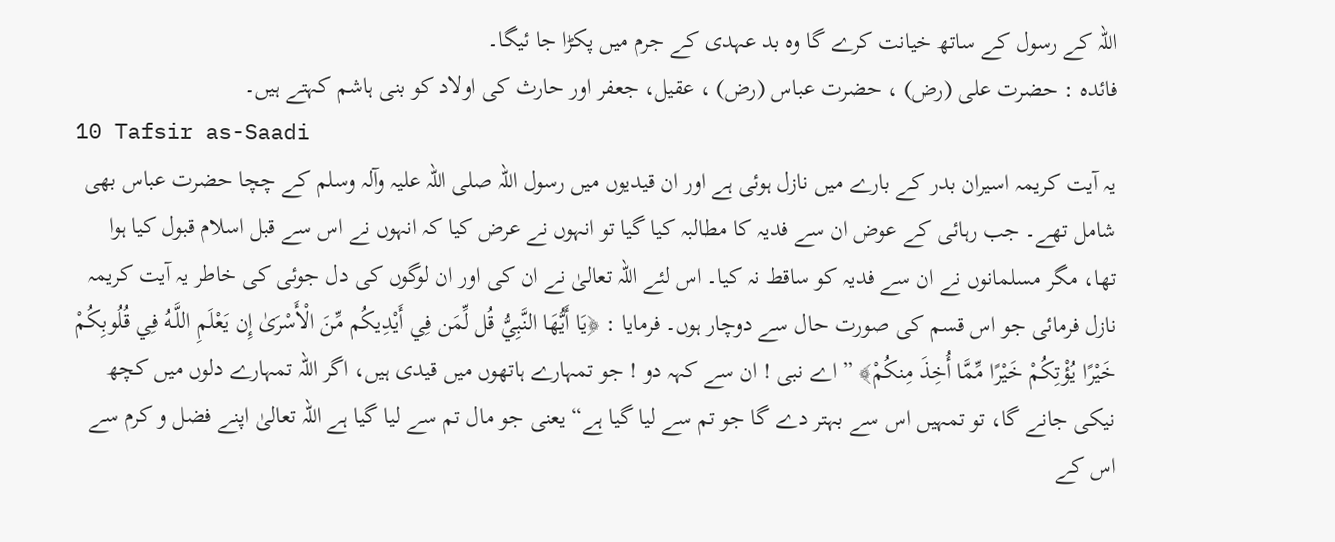اللہ کے رسول کے ساتھ خیانت کرے گا وہ بد عہدی کے جرم میں پکڑا جا ئیگا۔
فائدہ : حضرت علی (رض) ، حضرت عباس (رض) ، عقیل، جعفر اور حارث کی اولاد کو بنی ہاشم کہتے ہیں۔
10 Tafsir as-Saadi
یہ آیت کریمہ اسیران بدر کے بارے میں نازل ہوئی ہے اور ان قیدیوں میں رسول اللہ صلی اللہ علیہ وآلہ وسلم کے چچا حضرت عباس بھی شامل تھے۔ جب رہائی کے عوض ان سے فدیہ کا مطالبہ کیا گیا تو انہوں نے عرض کیا کہ انہوں نے اس سے قبل اسلام قبول کیا ہوا تھا، مگر مسلمانوں نے ان سے فدیہ کو ساقط نہ کیا۔ اس لئے اللہ تعالیٰ نے ان کی اور ان لوگوں کی دل جوئی کی خاطر یہ آیت کریمہ نازل فرمائی جو اس قسم کی صورت حال سے دوچار ہوں۔ فرمایا : ﴿يَا أَيُّهَا النَّبِيُّ قُل لِّمَن فِي أَيْدِيكُم مِّنَ الْأَسْرَىٰ إِن يَعْلَمِ اللَّـهُ فِي قُلُوبِكُمْ خَيْرًا يُؤْتِكُمْ خَيْرًا مِّمَّا أُخِذَ مِنكُمْ﴾ ” اے نبی ! ان سے کہہ دو ! جو تمہارے ہاتھوں میں قیدی ہیں، اگر اللہ تمہارے دلوں میں کچھ نیکی جانے گا، تو تمہیں اس سے بہتر دے گا جو تم سے لیا گیا ہے“ یعنی جو مال تم سے لیا گیا ہے اللہ تعالیٰ اپنے فضل و کرم سے اس کے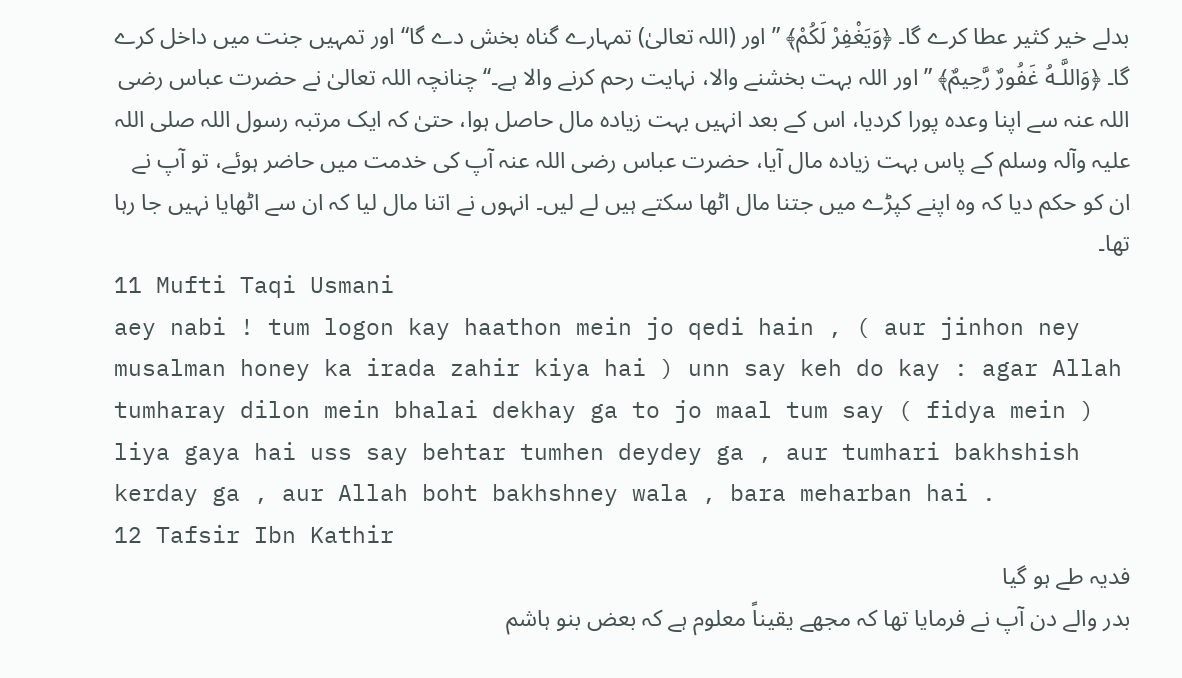بدلے خیر کثیر عطا کرے گا۔ ﴿وَيَغْفِرْ لَكُمْ﴾ ” اور (اللہ تعالیٰ) تمہارے گناہ بخش دے گا“ اور تمہیں جنت میں داخل کرے گا۔ ﴿وَاللَّـهُ غَفُورٌ رَّحِيمٌ﴾ ” اور اللہ بہت بخشنے والا، نہایت رحم کرنے والا ہے۔‘‘ چنانچہ اللہ تعالیٰ نے حضرت عباس رضی اللہ عنہ سے اپنا وعدہ پورا کردیا، اس کے بعد انہیں بہت زیادہ مال حاصل ہوا، حتیٰ کہ ایک مرتبہ رسول اللہ صلی اللہ علیہ وآلہ وسلم کے پاس بہت زیادہ مال آیا، حضرت عباس رضی اللہ عنہ آپ کی خدمت میں حاضر ہوئے، تو آپ نے ان کو حکم دیا کہ وہ اپنے کپڑے میں جتنا مال اٹھا سکتے ہیں لے لیں۔ انہوں نے اتنا مال لیا کہ ان سے اٹھایا نہیں جا رہا تھا۔
11 Mufti Taqi Usmani
aey nabi ! tum logon kay haathon mein jo qedi hain , ( aur jinhon ney musalman honey ka irada zahir kiya hai ) unn say keh do kay : agar Allah tumharay dilon mein bhalai dekhay ga to jo maal tum say ( fidya mein ) liya gaya hai uss say behtar tumhen deydey ga , aur tumhari bakhshish kerday ga , aur Allah boht bakhshney wala , bara meharban hai .
12 Tafsir Ibn Kathir
فدیہ طے ہو گیا
بدر والے دن آپ نے فرمایا تھا کہ مجھے یقیناً معلوم ہے کہ بعض بنو ہاشم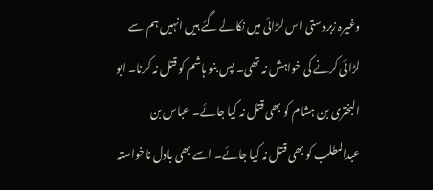وغیرہ زبردستی اس لڑائی میں نکالے گئے ہیں انہیں ہم سے لڑائی کرنے کی خواہش نہ تھی۔ پس بنو ہاشم کو قتل نہ کرنا۔ ابو البختری بن ہشام کو بھی قتل نہ کیا جائے۔ عباس بن عبدالمطلب کو بھی قتل نہ کیا جائے۔ اسے بھی بادل ناخواستہ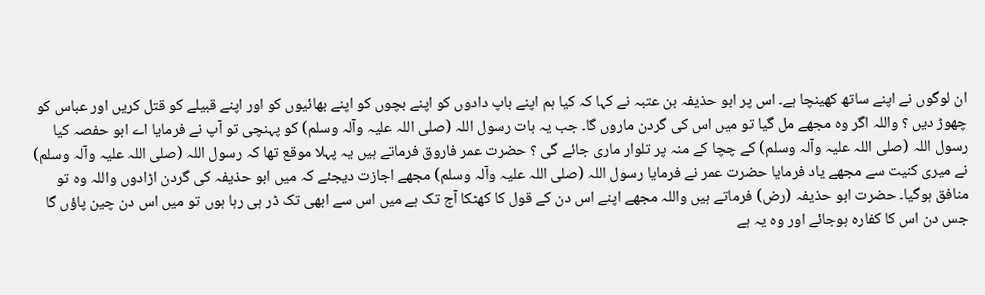ان لوگوں نے اپنے ساتھ کھینچا ہے۔ اس پر ابو حذیفہ بن عتبہ نے کہا کہ کیا ہم اپنے باپ دادوں کو اپنے بچوں کو اپنے بھائیوں کو اور اپنے قبیلے کو قتل کریں اور عباس کو چھوڑ دیں ؟ واللہ اگر وہ مجھے مل گیا تو میں اس کی گردن ماروں گا۔ جب یہ بات رسول اللہ (صلی اللہ علیہ وآلہ وسلم) کو پہنچی تو آپ نے فرمایا اے ابو حفصہ کیا رسول اللہ (صلی اللہ علیہ وآلہ وسلم) کے چچا کے منہ پر تلوار ماری جائے گی ؟ حضرت عمر فاروق فرماتے ہیں یہ پہلا موقع تھا کہ رسول اللہ (صلی اللہ علیہ وآلہ وسلم) نے میری کنیت سے مجھے یاد فرمایا حضرت عمر نے فرمایا رسول اللہ (صلی اللہ علیہ وآلہ وسلم) مجھے اجازت دیجئے کہ میں ابو حذیفہ کی گردن اڑادوں واللہ وہ تو منافق ہوگیا۔ حضرت ابو حذیفہ (رض) فرماتے ہیں واللہ مجھے اپنے اس دن کے قول کا کھٹکا آج تک ہے میں اس سے ابھی تک ڈر ہی رہا ہوں تو میں اس دن چین پاؤں گا جس دن اس کا کفارہ ہوجائے اور وہ یہ ہے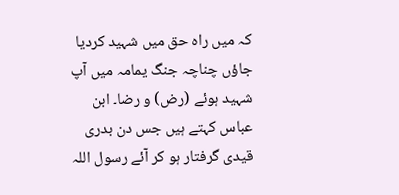کہ میں راہ حق میں شہید کردیا جاؤں چناچہ جنگ یمامہ میں آپ شہید ہوئے (رض) و رضا۔ ابن عباس کہتے ہیں جس دن بدری قیدی گرفتار ہو کر آئے رسول اللہ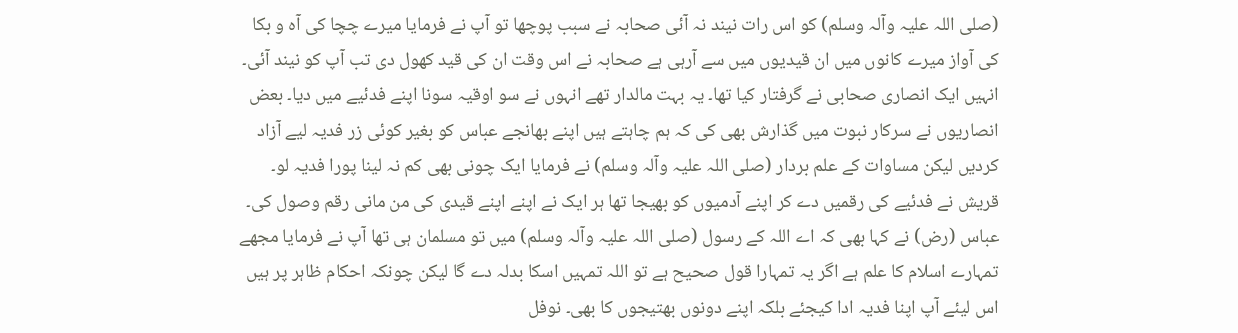(صلی اللہ علیہ وآلہ وسلم) کو اس رات نیند نہ آئی صحابہ نے سبب پوچھا تو آپ نے فرمایا میرے چچا کی آہ و بکا کی آواز میرے کانوں میں ان قیدیوں میں سے آرہی ہے صحابہ نے اس وقت ان کی قید کھول دی تب آپ کو نیند آئی۔ انہیں ایک انصاری صحابی نے گرفتار کیا تھا۔ یہ بہت مالدار تھے انہوں نے سو اوقیہ سونا اپنے فدئیے میں دیا۔ بعض انصاریوں نے سرکار نبوت میں گذارش بھی کی کہ ہم چاہتے ہیں اپنے بھانجے عباس کو بغیر کوئی زر فدیہ لیے آزاد کردیں لیکن مساوات کے علم بردار (صلی اللہ علیہ وآلہ وسلم) نے فرمایا ایک چونی بھی کم نہ لینا پورا فدیہ لو۔ قریش نے فدئیے کی رقمیں دے کر اپنے آدمیوں کو بھیجا تھا ہر ایک نے اپنے اپنے قیدی کی من مانی رقم وصول کی۔ عباس (رض) نے کہا بھی کہ اے اللہ کے رسول (صلی اللہ علیہ وآلہ وسلم) میں تو مسلمان ہی تھا آپ نے فرمایا مجھے تمہارے اسلام کا علم ہے اگر یہ تمہارا قول صحیح ہے تو اللہ تمہیں اسکا بدلہ دے گا لیکن چونکہ احکام ظاہر پر ہیں اس لیئے آپ اپنا فدیہ ادا کیجئے بلکہ اپنے دونوں بھتیجوں کا بھی۔ نوفل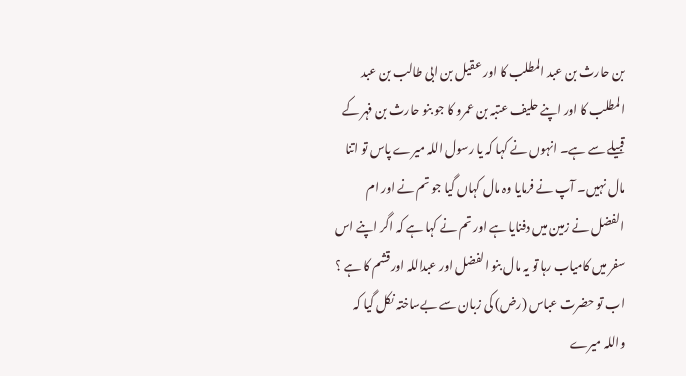بن حارث بن عبد المطلب کا اور عقیل بن ابی طالب بن عبد المطلب کا اور اپنے حلیف عتبہ بن عمرو کا جو بنو حارث بن فہر کے قبیلے سے ہے۔ انہوں نے کہا کہ یا رسول اللہ میرے پاس تو اتنا مال نہیں۔ آپ نے فرمایا وہ مال کہاں گیا جو تم نے اور ام الفضل نے زمین میں دفنایا ہے اور تم نے کہا ہے کہ اگر اپنے اس سفر میں کامیاب رہا تو یہ مال بنو الفضل اور عبداللہ اور قشم کا ہے ؟ اب تو حضرت عباس (رض) کی زبان سے بےساختہ نکل گیا کہ واللہ میرے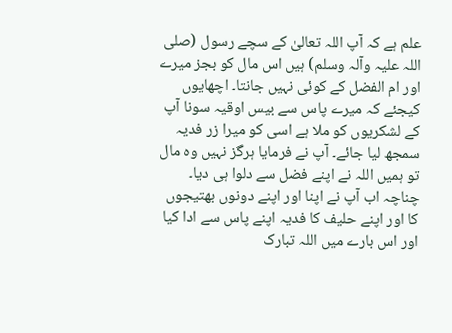علم ہے کہ آپ اللہ تعالیٰ کے سچے رسول (صلی اللہ علیہ وآلہ وسلم) ہیں اس مال کو بجز میرے اور ام الفضل کے کوئی نہیں جانتا۔ اچھایوں کیجئے کہ میرے پاس سے بیس اوقیہ سونا آپ کے لشکریوں کو ملا ہے اسی کو میرا زر فدیہ سمجھ لیا جائے۔ آپ نے فرمایا ہرگز نہیں وہ مال تو ہمیں اللہ نے اپنے فضل سے دلوا ہی دیا۔ چناچہ اب آپ نے اپنا اور اپنے دونوں بھتیجوں کا اور اپنے حلیف کا فدیہ اپنے پاس سے ادا کیا اور اس بارے میں اللہ تبارک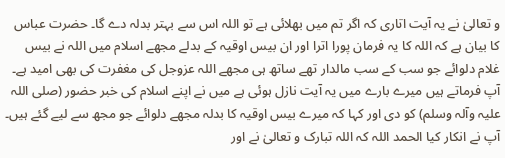و تعالیٰ نے یہ آیت اتاری کہ اگر تم میں بھلائی ہے تو اللہ اس سے بہتر بدلہ دے گا۔ حضرت عباس کا بیان ہے کہ اللہ کا یہ فرمان پورا اترا اور ان بیس اوقیہ کے بدلے مجھے اسلام میں اللہ نے بیس غلام دلوائے جو سب کے سب مالدار تھے ساتھ ہی مجھے اللہ عزوجل کی مغفرت کی بھی امید ہے۔ آپ فرماتے ہیں میرے بارے میں یہ آیت نازل ہوئی ہے میں نے اپنے اسلام کی خبر حضور (صلی اللہ علیہ وآلہ وسلم) کو دی اور کہا کہ میرے بیس اوقیہ کا بدلہ مجھے دلوائے جو مجھ سے لیے گئے ہیں۔ آپ نے انکار کیا الحمد اللہ کہ اللہ تبارک و تعالیٰ نے اور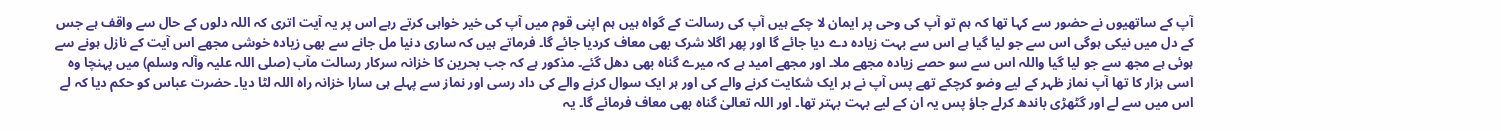آپ کے ساتھیوں نے حضور سے کہا تھا کہ ہم تو آپ کی وحی پر ایمان لا چکے ہیں آپ کی رسالت کے گواہ ہیں ہم اپنی قوم میں آپ کی خیر خواہی کرتے رہے اس پر یہ آیت اتری کہ اللہ دلوں کے حال سے واقف ہے جس کے دل میں نیکی ہوگی اس سے جو لیا گیا ہے اس سے بہت زیادہ دے دیا جائے گا اور پھر اگلا شرک بھی معاف کردیا جائے گا۔ فرماتے ہیں کہ ساری دنیا مل جانے سے بھی زیادہ خوشی مجھے اس آیت کے نازل ہونے سے ہوئی ہے مجھ سے جو لیا گیا واللہ اس سے سو حصے زیادہ مجھے ملا۔ اور مجھے امید ہے کہ میرے گناہ بھی دھل گئے۔ مذکور ہے کہ جب بحرین کا خزانہ سرکار رسالت مآب (صلی اللہ علیہ وآلہ وسلم) میں پہنچا وہ اسی ہزار کا تھا آپ نماز ظہر کے لیے وضو کرچکے تھے پس آپ نے ہر ایک شکایت کرنے والے کی اور ہر ایک سوال کرنے والے کی داد رسی اور نماز سے پہلے ہی سارا خزانہ راہ اللہ لٹا دیا۔ حضرت عباس کو حکم دیا کہ لے اس میں سے لے اور گٹھڑی باندھ کرلے جاؤ پس یہ ان کے لیے بہت بہتر تھا۔ اور اللہ تعالیٰ گناہ بھی معاف فرمائے گا۔ یہ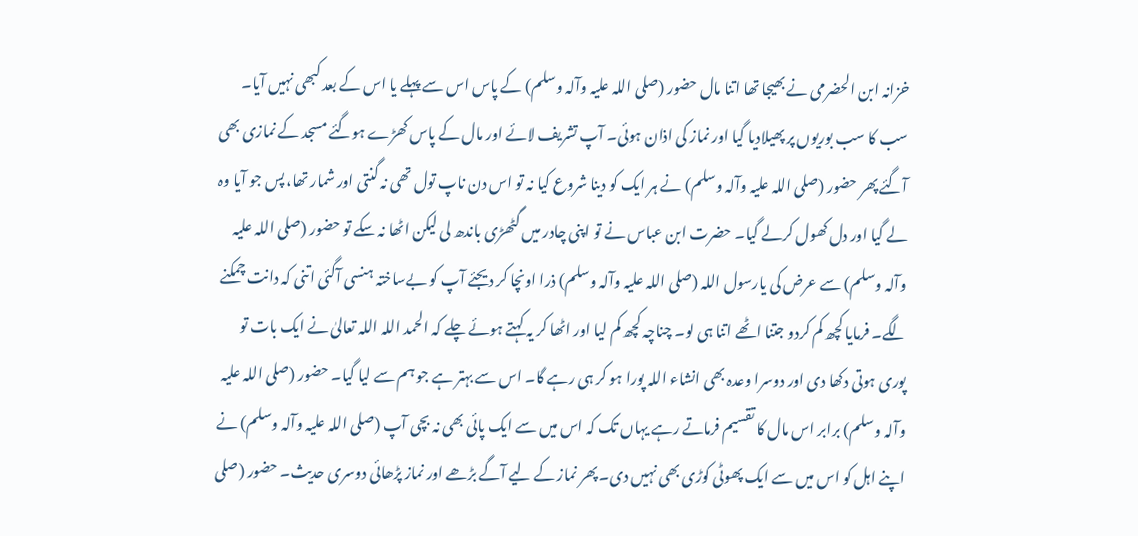خزانہ ابن الحضرمی نے بھیجا تھا اتنا مال حضور (صلی اللہ علیہ وآلہ وسلم) کے پاس اس سے پہلے یا اس کے بعد کبھی نہیں آیا۔ سب کا سب بوریوں پر پھیلادیا گیا اور نماز کی اذان ہوئی۔ آپ تشریف لائے اور مال کے پاس کھڑے ہوگئے مسجد کے نمازی بھی آگئے پھر حضور (صلی اللہ علیہ وآلہ وسلم) نے ہر ایک کو دینا شروع کیا نہ تو اس دن ناپ تول تھی نہ گنتی اور شمار تھا، پس جو آیا وہ لے گیا اور دل کھول کرلے گیا۔ حضرت ابن عباس نے تو اپنی چادر میں گٹھڑی باندھ لی لیکن اٹھا نہ سکے تو حضور (صلی اللہ علیہ وآلہ وسلم) سے عرض کی یارسول اللہ (صلی اللہ علیہ وآلہ وسلم) ذرا اونچا کر دیجئے آپ کو بےساختہ ہنسی آگئی اتنی کہ دانت چمکنے لگے۔ فرمایا کچھ کم کردو جتنا اٹھے اتنا ہی لو۔ چناچہ کچھ کم لیا اور اٹھا کر یہ کہتے ہوئے چلے کہ الحمد اللہ اللہ تعالیٰ نے ایک بات تو پوری ہوتی دکھا دی اور دوسرا وعدہ بھی انشاء اللہ پورا ہو کر ہی رہے گا۔ اس سے بہتر ہے جو ہم سے لیا گیا۔ حضور (صلی اللہ علیہ وآلہ وسلم) برابر اس مال کا تقسیم فرماتے رہے یہاں تک کہ اس میں سے ایک پائی بھی نہ بچی آپ (صلی اللہ علیہ وآلہ وسلم) نے اپنے اہل کو اس میں سے ایک پھوٹی کوڑی بھی نہیں دی۔ پھر نماز کے لیے آگے بڑھے اور نماز پڑھائی دوسری حدیث۔ حضور (صلی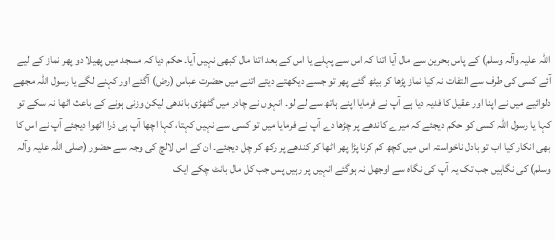اللہ علیہ وآلہ وسلم) کے پاس بحرین سے مال آیا اتنا کہ اس سے پہلے یا اس کے بعد اتنا مال کبھی نہیں آیا۔ حکم دیا کہ مسجد میں پھیلا دو پھر نماز کے لیے آئے کسی کی طرف سے التفات نہ کیا نماز پڑھا کر بیٹھ گئے پھر تو جسے دیکھتے دیتے اتنے میں حضرت عباس (رض) آگئے اور کہنے لگے یا رسول اللہ مجھے دلوائیے میں نے اپنا اور عقیل کا فدیہ دیا ہے آپ نے فرمایا اپنے ہاتھ سے لے لو۔ انہوں نے چادر میں گٹھڑی باندھی لیکن وزنی ہونے کے باعث اٹھا نہ سکے تو کہا یا رسول اللہ کسی کو حکم دیجئے کہ میرے کاندھے پر چڑھا دے آپ نے فرمایا میں تو کسی سے نہیں کہتا، کہا اچھا آپ ہی ذرا اٹھوا دیجئے آپ نے اس کا بھی انکار کیا اب تو بادل ناخواستہ اس میں کچھ کم کرنا پڑا پھر اٹھا کر کندھے پر رکھ کر چل دیجئے۔ ان کے اس لالچ کی وجہ سے حضور (صلی اللہ علیہ وآلہ وسلم) کی نگاہیں جب تک یہ آپ کی نگاہ سے اوجھل نہ ہوگئے انہیں پر رہیں پس جب کل مال بانٹ چکے ایک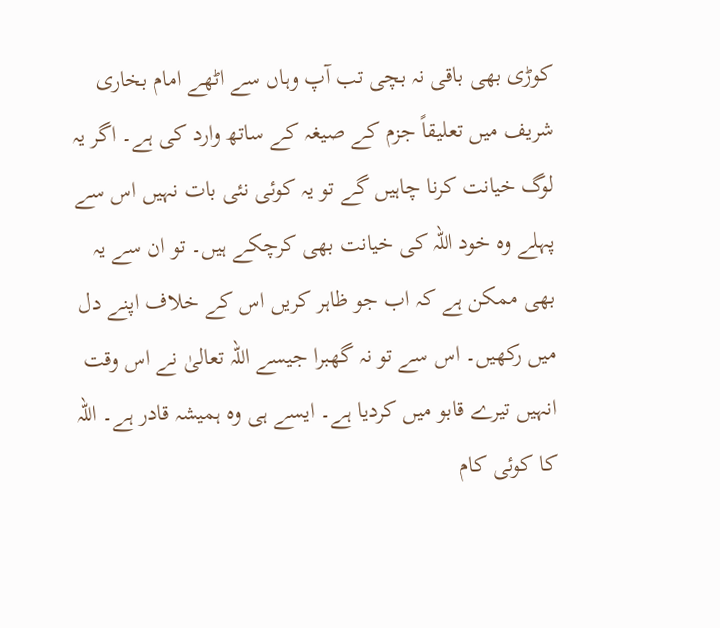کوڑی بھی باقی نہ بچی تب آپ وہاں سے اٹھے امام بخاری شریف میں تعلیقاً جزم کے صیغہ کے ساتھ وارد کی ہے۔ اگر یہ لوگ خیانت کرنا چاہیں گے تو یہ کوئی نئی بات نہیں اس سے پہلے وہ خود اللہ کی خیانت بھی کرچکے ہیں۔ تو ان سے یہ بھی ممکن ہے کہ اب جو ظاہر کریں اس کے خلاف اپنے دل میں رکھیں۔ اس سے تو نہ گھبرا جیسے اللہ تعالیٰ نے اس وقت انہیں تیرے قابو میں کردیا ہے۔ ایسے ہی وہ ہمیشہ قادر ہے۔ اللہ کا کوئی کام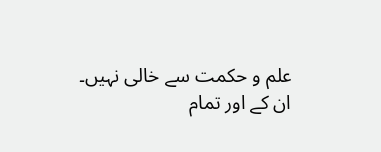علم و حکمت سے خالی نہیں۔ ان کے اور تمام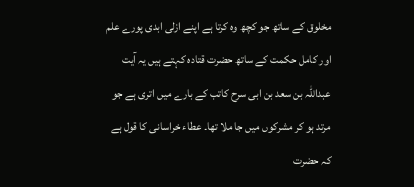مخلوق کے ساتھ جو کچھ وہ کرتا ہے اپنے ازلی ابدی پورے علم اور کامل حکمت کے ساتھ حضرت قتادہ کہتے ہیں یہ آیت عبداللہ بن سعد بن ابی سرح کاتب کے بارے میں اتری ہے جو مرتد ہو کر مشرکوں میں جا ملا تھا۔ عطاء خراسانی کا قول ہے کہ حضرت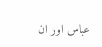عباس اور ان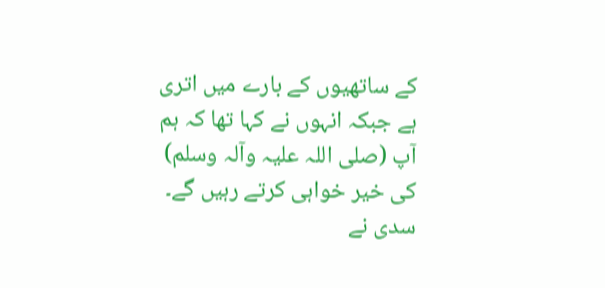کے ساتھیوں کے بارے میں اتری ہے جبکہ انہوں نے کہا تھا کہ ہم آپ (صلی اللہ علیہ وآلہ وسلم) کی خیر خواہی کرتے رہیں گے۔ سدی نے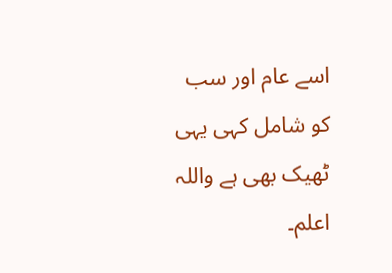اسے عام اور سب کو شامل کہی یہی ٹھیک بھی ہے واللہ اعلم۔